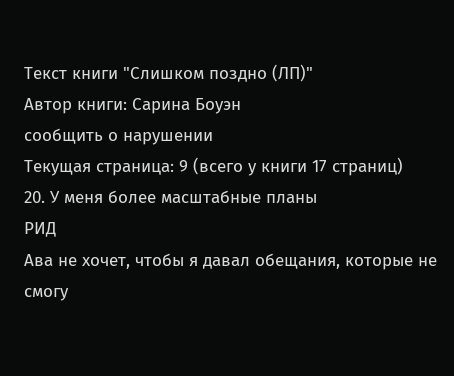Текст книги "Слишком поздно (ЛП)"
Автор книги: Сарина Боуэн
сообщить о нарушении
Текущая страница: 9 (всего у книги 17 страниц)
20. У меня более масштабные планы
РИД
Ава не хочет, чтобы я давал обещания, которые не смогу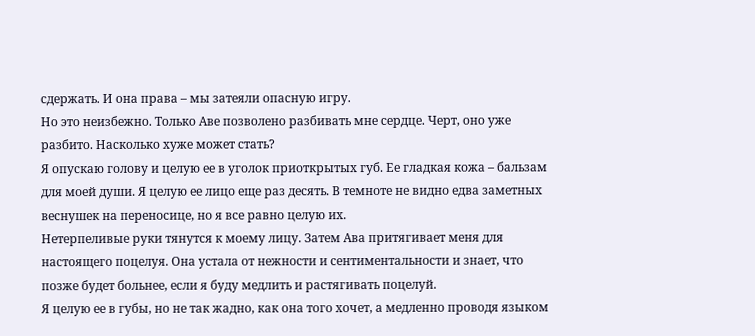сдержать. И она права – мы затеяли опасную игру.
Но это неизбежно. Только Аве позволено разбивать мне сердце. Черт, оно уже разбито. Насколько хуже может стать?
Я опускаю голову и целую ее в уголок приоткрытых губ. Ее гладкая кожа – бальзам для моей души. Я целую ее лицо еще раз десять. В темноте не видно едва заметных веснушек на переносице, но я все равно целую их.
Нетерпеливые руки тянутся к моему лицу. Затем Ава притягивает меня для настоящего поцелуя. Она устала от нежности и сентиментальности и знает, что позже будет больнее, если я буду медлить и растягивать поцелуй.
Я целую ее в губы, но не так жадно, как она того хочет, а медленно проводя языком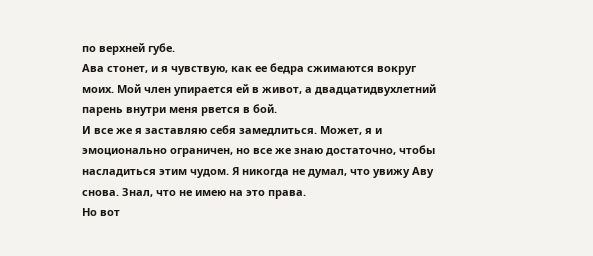по верхней губе.
Ава стонет, и я чувствую, как ее бедра сжимаются вокруг моих. Мой член упирается ей в живот, а двадцатидвухлетний парень внутри меня рвется в бой.
И все же я заставляю себя замедлиться. Может, я и эмоционально ограничен, но все же знаю достаточно, чтобы насладиться этим чудом. Я никогда не думал, что увижу Аву снова. Знал, что не имею на это права.
Но вот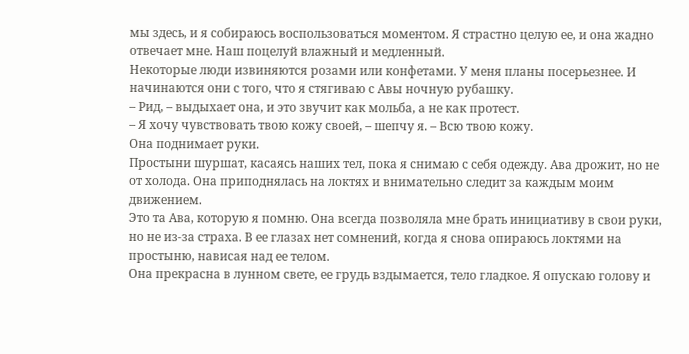мы здесь, и я собираюсь воспользоваться моментом. Я страстно целую ее, и она жадно отвечает мне. Наш поцелуй влажный и медленный.
Некоторые люди извиняются розами или конфетами. У меня планы посерьезнее. И начинаются они с того, что я стягиваю с Авы ночную рубашку.
– Рид, – выдыхает она, и это звучит как мольба, а не как протест.
– Я хочу чувствовать твою кожу своей, – шепчу я. – Всю твою кожу.
Она поднимает руки.
Простыни шуршат, касаясь наших тел, пока я снимаю с себя одежду. Ава дрожит, но не от холода. Она приподнялась на локтях и внимательно следит за каждым моим движением.
Это та Ава, которую я помню. Она всегда позволяла мне брать инициативу в свои руки, но не из-за страха. В ее глазах нет сомнений, когда я снова опираюсь локтями на простыню, нависая над ее телом.
Она прекрасна в лунном свете, ее грудь вздымается, тело гладкое. Я опускаю голову и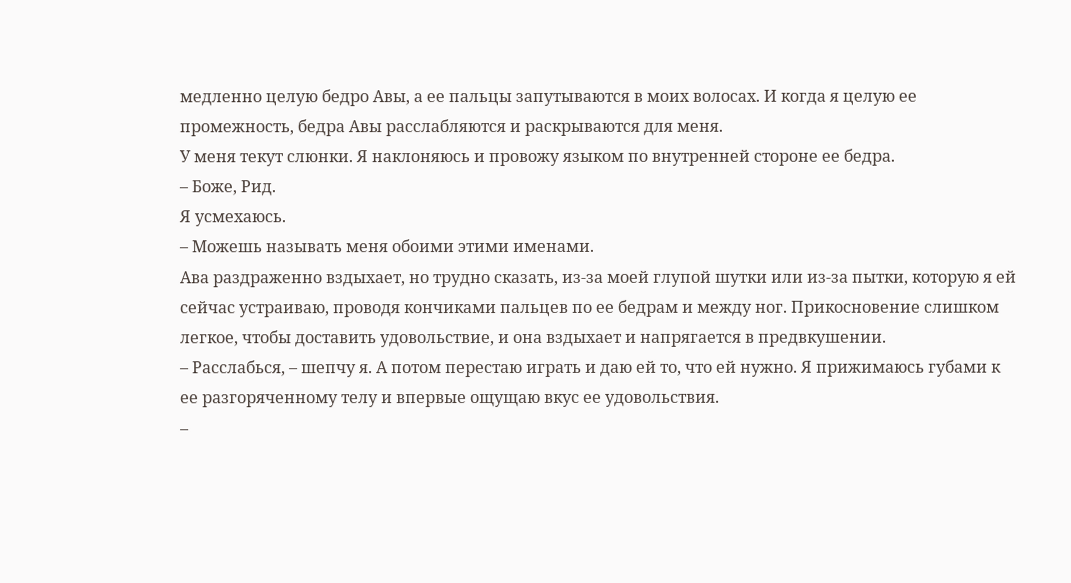медленно целую бедро Авы, а ее пальцы запутываются в моих волосах. И когда я целую ее промежность, бедра Авы расслабляются и раскрываются для меня.
У меня текут слюнки. Я наклоняюсь и провожу языком по внутренней стороне ее бедра.
– Боже, Рид.
Я усмехаюсь.
– Можешь называть меня обоими этими именами.
Ава раздраженно вздыхает, но трудно сказать, из-за моей глупой шутки или из-за пытки, которую я ей сейчас устраиваю, проводя кончиками пальцев по ее бедрам и между ног. Прикосновение слишком легкое, чтобы доставить удовольствие, и она вздыхает и напрягается в предвкушении.
– Расслабься, – шепчу я. А потом перестаю играть и даю ей то, что ей нужно. Я прижимаюсь губами к ее разгоряченному телу и впервые ощущаю вкус ее удовольствия.
–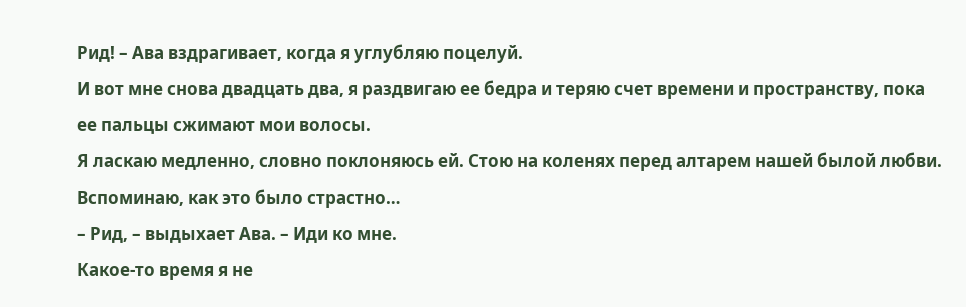Рид! – Ава вздрагивает, когда я углубляю поцелуй.
И вот мне снова двадцать два, я раздвигаю ее бедра и теряю счет времени и пространству, пока ее пальцы сжимают мои волосы.
Я ласкаю медленно, словно поклоняюсь ей. Стою на коленях перед алтарем нашей былой любви. Вспоминаю, как это было страстно…
– Рид, – выдыхает Ава. – Иди ко мне.
Какое-то время я не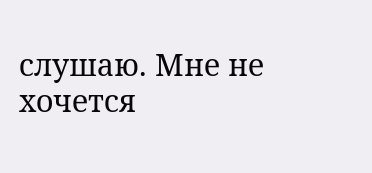слушаю. Мне не хочется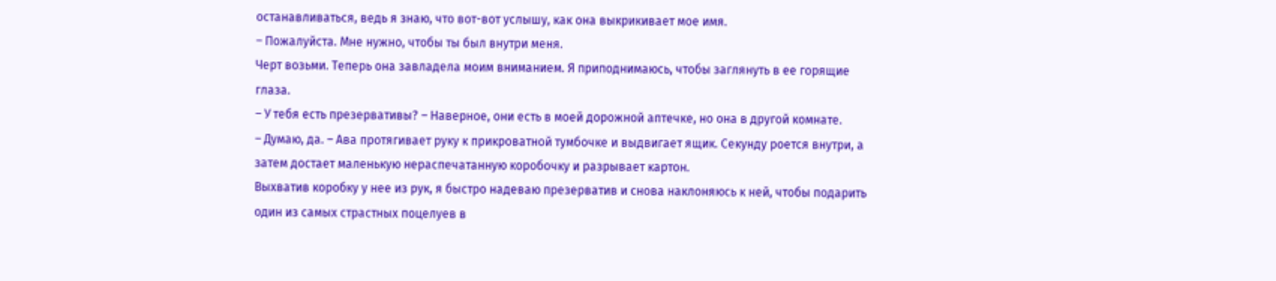останавливаться, ведь я знаю, что вот-вот услышу, как она выкрикивает мое имя.
– Пожалуйста. Мне нужно, чтобы ты был внутри меня.
Черт возьми. Теперь она завладела моим вниманием. Я приподнимаюсь, чтобы заглянуть в ее горящие глаза.
– У тебя есть презервативы? – Наверное, они есть в моей дорожной аптечке, но она в другой комнате.
– Думаю, да. – Ава протягивает руку к прикроватной тумбочке и выдвигает ящик. Секунду роется внутри, а затем достает маленькую нераспечатанную коробочку и разрывает картон.
Выхватив коробку у нее из рук, я быстро надеваю презерватив и снова наклоняюсь к ней, чтобы подарить один из самых страстных поцелуев в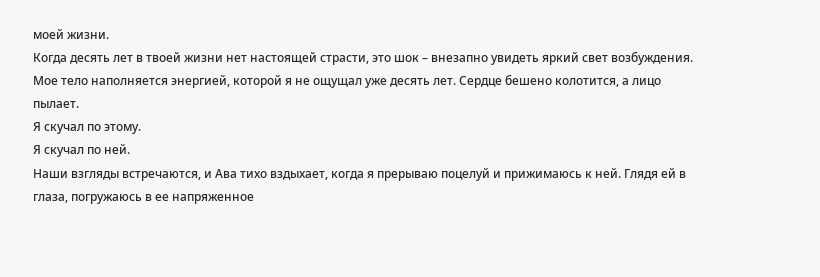моей жизни.
Когда десять лет в твоей жизни нет настоящей страсти, это шок – внезапно увидеть яркий свет возбуждения. Мое тело наполняется энергией, которой я не ощущал уже десять лет. Сердце бешено колотится, а лицо пылает.
Я скучал по этому.
Я скучал по ней.
Наши взгляды встречаются, и Ава тихо вздыхает, когда я прерываю поцелуй и прижимаюсь к ней. Глядя ей в глаза, погружаюсь в ее напряженное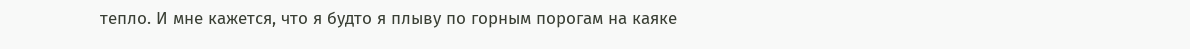тепло. И мне кажется, что я будто я плыву по горным порогам на каяке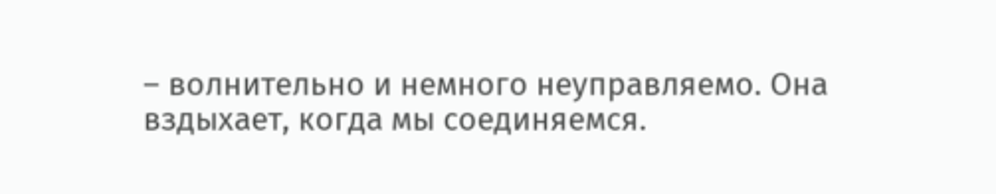– волнительно и немного неуправляемо. Она вздыхает, когда мы соединяемся.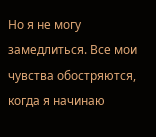Но я не могу замедлиться. Все мои чувства обостряются, когда я начинаю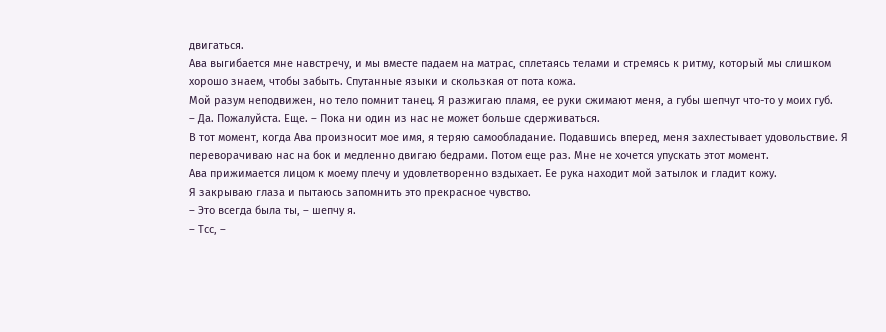двигаться.
Ава выгибается мне навстречу, и мы вместе падаем на матрас, сплетаясь телами и стремясь к ритму, который мы слишком хорошо знаем, чтобы забыть. Спутанные языки и скользкая от пота кожа.
Мой разум неподвижен, но тело помнит танец. Я разжигаю пламя, ее руки сжимают меня, а губы шепчут что-то у моих губ.
– Да. Пожалуйста. Еще. – Пока ни один из нас не может больше сдерживаться.
В тот момент, когда Ава произносит мое имя, я теряю самообладание. Подавшись вперед, меня захлестывает удовольствие. Я переворачиваю нас на бок и медленно двигаю бедрами. Потом еще раз. Мне не хочется упускать этот момент.
Ава прижимается лицом к моему плечу и удовлетворенно вздыхает. Ее рука находит мой затылок и гладит кожу.
Я закрываю глаза и пытаюсь запомнить это прекрасное чувство.
– Это всегда была ты, – шепчу я.
– Тсс, –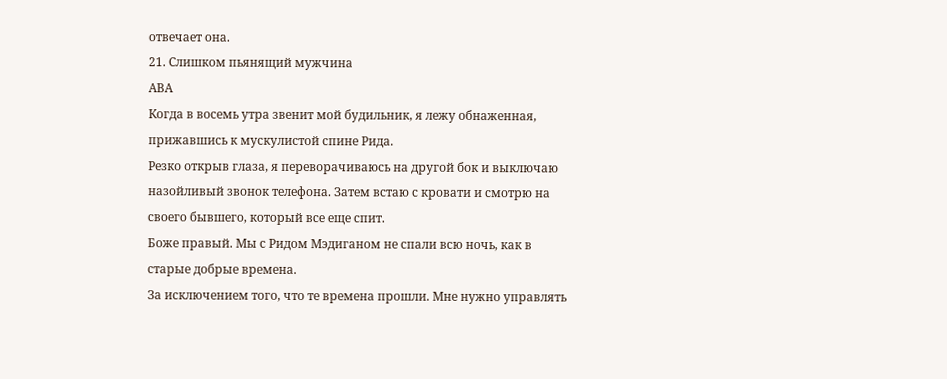отвечает она.
21. Слишком пьянящий мужчина
АВА
Когда в восемь утра звенит мой будильник, я лежу обнаженная, прижавшись к мускулистой спине Рида.
Резко открыв глаза, я переворачиваюсь на другой бок и выключаю назойливый звонок телефона. Затем встаю с кровати и смотрю на своего бывшего, который все еще спит.
Боже правый. Мы с Ридом Мэдиганом не спали всю ночь, как в старые добрые времена.
За исключением того, что те времена прошли. Мне нужно управлять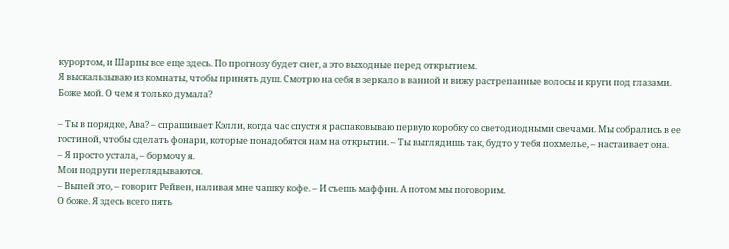курортом, и Шарпы все еще здесь. По прогнозу будет снег, а это выходные перед открытием.
Я выскальзываю из комнаты, чтобы принять душ. Смотрю на себя в зеркало в ванной и вижу растрепанные волосы и круги под глазами.
Боже мой. О чем я только думала?

– Ты в порядке, Ава? – спрашивает Кэлли, когда час спустя я распаковываю первую коробку со светодиодными свечами. Мы собрались в ее гостиной, чтобы сделать фонари, которые понадобятся нам на открытии. – Ты выглядишь так, будто у тебя похмелье, – настаивает она.
– Я просто устала, – бормочу я.
Мои подруги переглядываются.
– Выпей это, – говорит Рейвен, наливая мне чашку кофе. – И съешь маффин. А потом мы поговорим.
О боже. Я здесь всего пять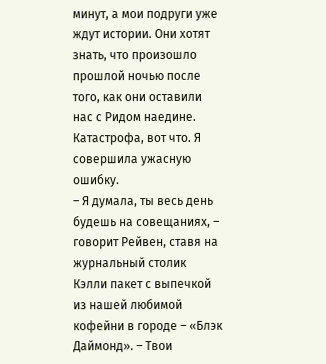минут, а мои подруги уже ждут истории. Они хотят знать, что произошло прошлой ночью после того, как они оставили нас с Ридом наедине.
Катастрофа, вот что. Я совершила ужасную ошибку.
– Я думала, ты весь день будешь на совещаниях, – говорит Рейвен, ставя на журнальный столик Кэлли пакет с выпечкой из нашей любимой кофейни в городе – «Блэк Даймонд». – Твои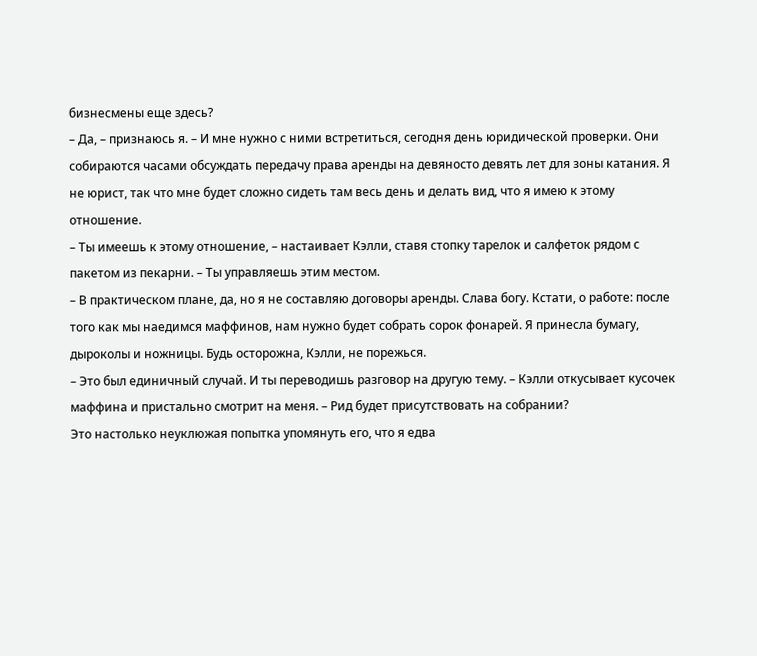бизнесмены еще здесь?
– Да, – признаюсь я. – И мне нужно с ними встретиться, сегодня день юридической проверки. Они собираются часами обсуждать передачу права аренды на девяносто девять лет для зоны катания. Я не юрист, так что мне будет сложно сидеть там весь день и делать вид, что я имею к этому отношение.
– Ты имеешь к этому отношение, – настаивает Кэлли, ставя стопку тарелок и салфеток рядом с пакетом из пекарни. – Ты управляешь этим местом.
– В практическом плане, да, но я не составляю договоры аренды. Слава богу. Кстати, о работе: после того как мы наедимся маффинов, нам нужно будет собрать сорок фонарей. Я принесла бумагу, дыроколы и ножницы. Будь осторожна, Кэлли, не порежься.
– Это был единичный случай. И ты переводишь разговор на другую тему. – Кэлли откусывает кусочек маффина и пристально смотрит на меня. – Рид будет присутствовать на собрании?
Это настолько неуклюжая попытка упомянуть его, что я едва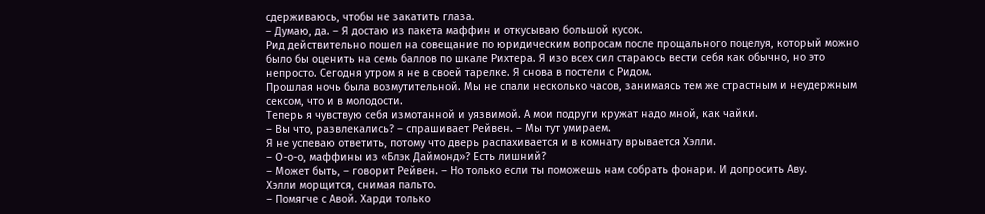сдерживаюсь, чтобы не закатить глаза.
– Думаю, да. – Я достаю из пакета маффин и откусываю большой кусок.
Рид действительно пошел на совещание по юридическим вопросам после прощального поцелуя, который можно было бы оценить на семь баллов по шкале Рихтера. Я изо всех сил стараюсь вести себя как обычно, но это непросто. Сегодня утром я не в своей тарелке. Я снова в постели с Ридом.
Прошлая ночь была возмутительной. Мы не спали несколько часов, занимаясь тем же страстным и неудержным сексом, что и в молодости.
Теперь я чувствую себя измотанной и уязвимой. А мои подруги кружат надо мной, как чайки.
– Вы что, развлекались? – спрашивает Рейвен. – Мы тут умираем.
Я не успеваю ответить, потому что дверь распахивается и в комнату врывается Хэлли.
– О-о-о, маффины из «Блэк Даймонд»? Есть лишний?
– Может быть, – говорит Рейвен. – Но только если ты поможешь нам собрать фонари. И допросить Аву.
Хэлли морщится, снимая пальто.
– Помягче с Авой. Харди только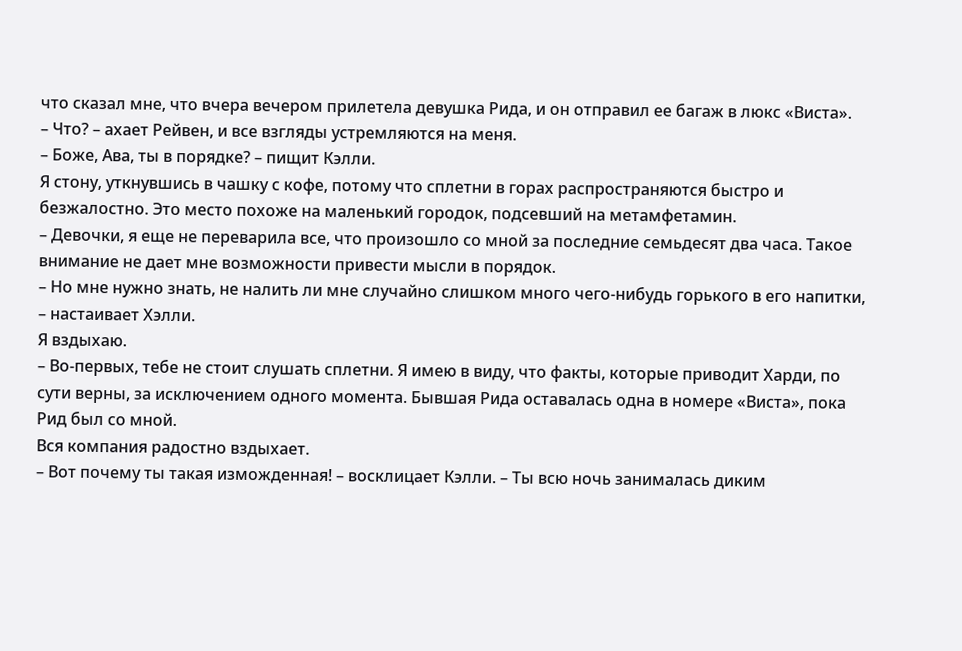что сказал мне, что вчера вечером прилетела девушка Рида, и он отправил ее багаж в люкс «Виста».
– Что? – ахает Рейвен, и все взгляды устремляются на меня.
– Боже, Ава, ты в порядке? – пищит Кэлли.
Я стону, уткнувшись в чашку с кофе, потому что сплетни в горах распространяются быстро и безжалостно. Это место похоже на маленький городок, подсевший на метамфетамин.
– Девочки, я еще не переварила все, что произошло со мной за последние семьдесят два часа. Такое внимание не дает мне возможности привести мысли в порядок.
– Но мне нужно знать, не налить ли мне случайно слишком много чего-нибудь горького в его напитки, – настаивает Хэлли.
Я вздыхаю.
– Во-первых, тебе не стоит слушать сплетни. Я имею в виду, что факты, которые приводит Харди, по сути верны, за исключением одного момента. Бывшая Рида оставалась одна в номере «Виста», пока Рид был со мной.
Вся компания радостно вздыхает.
– Вот почему ты такая изможденная! – восклицает Кэлли. – Ты всю ночь занималась диким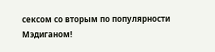сексом со вторым по популярности Мэдиганом!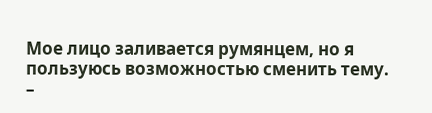Мое лицо заливается румянцем, но я пользуюсь возможностью сменить тему.
–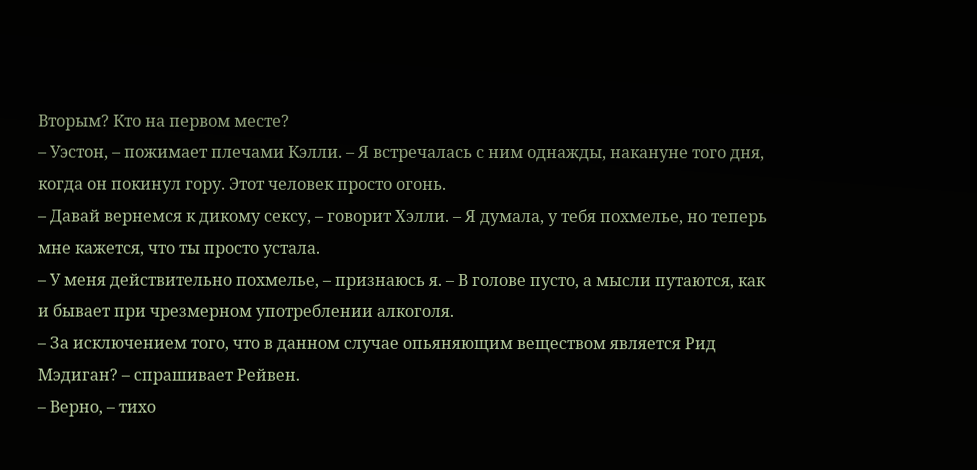Вторым? Кто на первом месте?
– Уэстон, – пожимает плечами Кэлли. – Я встречалась с ним однажды, накануне того дня, когда он покинул гору. Этот человек просто огонь.
– Давай вернемся к дикому сексу, – говорит Хэлли. – Я думала, у тебя похмелье, но теперь мне кажется, что ты просто устала.
– У меня действительно похмелье, – признаюсь я. – В голове пусто, а мысли путаются, как и бывает при чрезмерном употреблении алкоголя.
– За исключением того, что в данном случае опьяняющим веществом является Рид Мэдиган? – спрашивает Рейвен.
– Верно, – тихо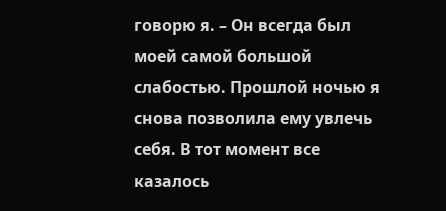говорю я. – Он всегда был моей самой большой слабостью. Прошлой ночью я снова позволила ему увлечь себя. В тот момент все казалось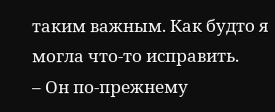таким важным. Как будто я могла что-то исправить.
– Он по-прежнему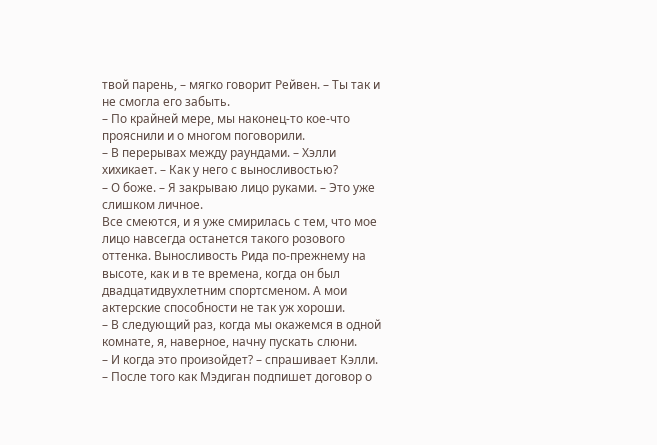твой парень, – мягко говорит Рейвен. – Ты так и не смогла его забыть.
– По крайней мере, мы наконец-то кое-что прояснили и о многом поговорили.
– В перерывах между раундами. – Хэлли хихикает. – Как у него с выносливостью?
– О боже. – Я закрываю лицо руками. – Это уже слишком личное.
Все смеются, и я уже смирилась с тем, что мое лицо навсегда останется такого розового оттенка. Выносливость Рида по-прежнему на высоте, как и в те времена, когда он был двадцатидвухлетним спортсменом. А мои актерские способности не так уж хороши.
– В следующий раз, когда мы окажемся в одной комнате, я, наверное, начну пускать слюни.
– И когда это произойдет? – спрашивает Кэлли. – После того как Мэдиган подпишет договор о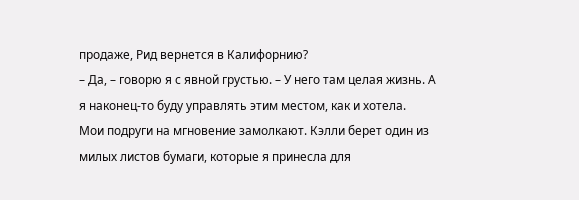продаже, Рид вернется в Калифорнию?
– Да, – говорю я с явной грустью. – У него там целая жизнь. А я наконец-то буду управлять этим местом, как и хотела.
Мои подруги на мгновение замолкают. Кэлли берет один из милых листов бумаги, которые я принесла для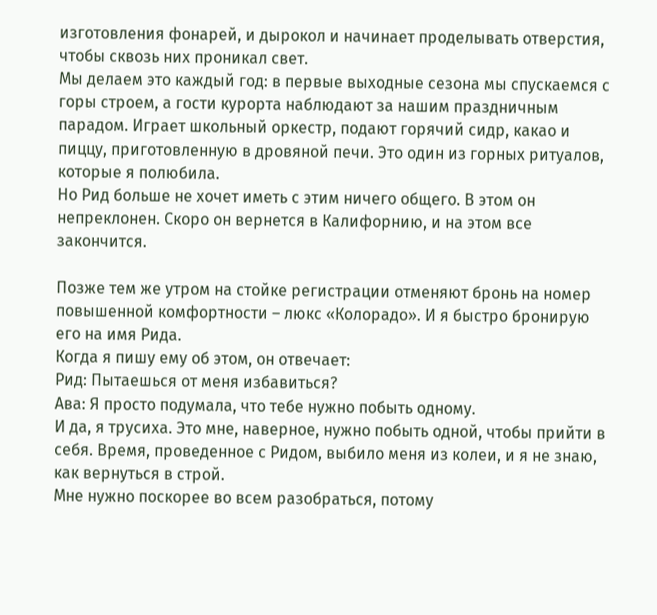изготовления фонарей, и дырокол и начинает проделывать отверстия, чтобы сквозь них проникал свет.
Мы делаем это каждый год: в первые выходные сезона мы спускаемся с горы строем, а гости курорта наблюдают за нашим праздничным парадом. Играет школьный оркестр, подают горячий сидр, какао и пиццу, приготовленную в дровяной печи. Это один из горных ритуалов, которые я полюбила.
Но Рид больше не хочет иметь с этим ничего общего. В этом он непреклонен. Скоро он вернется в Калифорнию, и на этом все закончится.

Позже тем же утром на стойке регистрации отменяют бронь на номер повышенной комфортности – люкс «Колорадо». И я быстро бронирую его на имя Рида.
Когда я пишу ему об этом, он отвечает:
Рид: Пытаешься от меня избавиться?
Ава: Я просто подумала, что тебе нужно побыть одному.
И да, я трусиха. Это мне, наверное, нужно побыть одной, чтобы прийти в себя. Время, проведенное с Ридом, выбило меня из колеи, и я не знаю, как вернуться в строй.
Мне нужно поскорее во всем разобраться, потому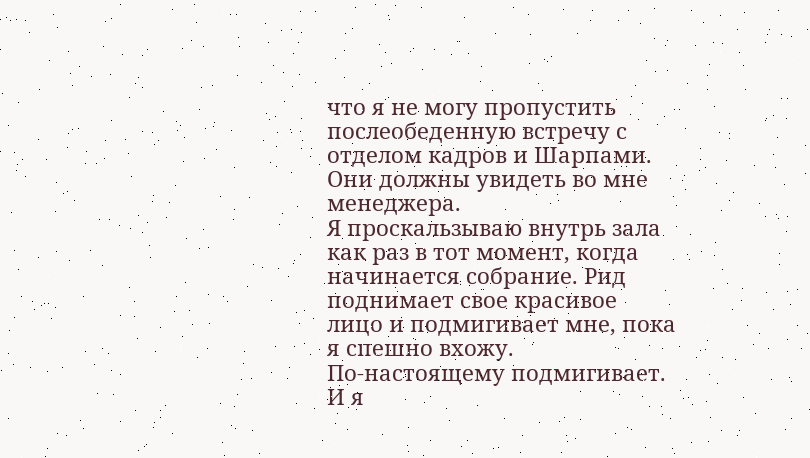что я не могу пропустить послеобеденную встречу с отделом кадров и Шарпами. Они должны увидеть во мне менеджера.
Я проскальзываю внутрь зала как раз в тот момент, когда начинается собрание. Рид поднимает свое красивое лицо и подмигивает мне, пока я спешно вхожу.
По-настоящему подмигивает. И я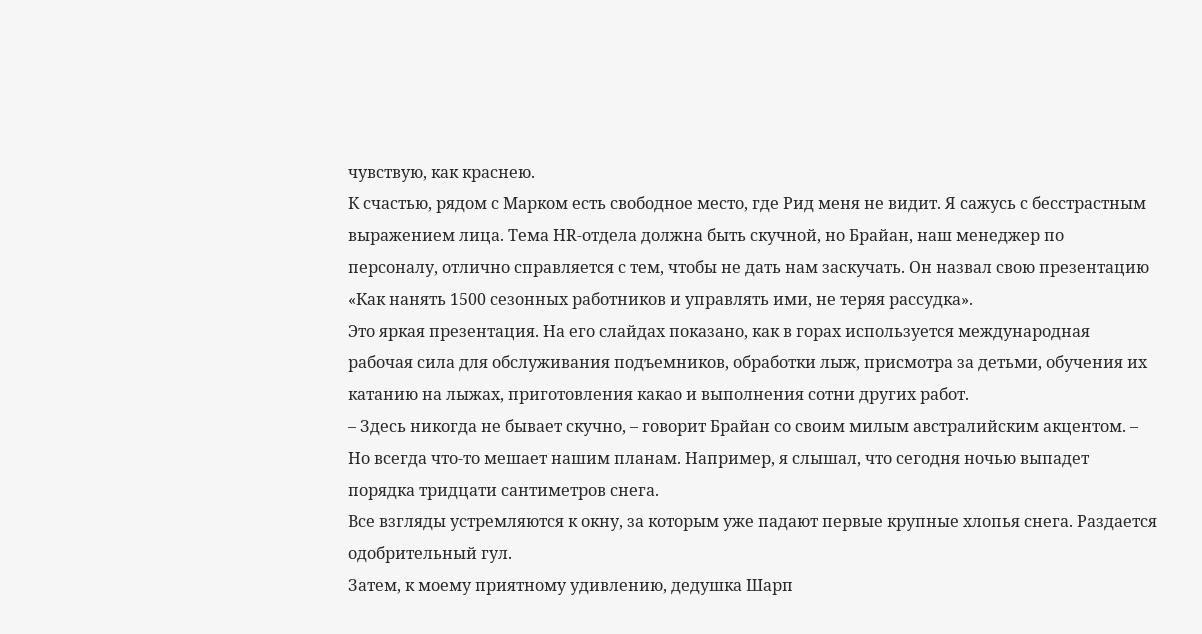чувствую, как краснею.
К счастью, рядом с Марком есть свободное место, где Рид меня не видит. Я сажусь с бесстрастным выражением лица. Тема HR-отдела должна быть скучной, но Брайан, наш менеджер по персоналу, отлично справляется с тем, чтобы не дать нам заскучать. Он назвал свою презентацию «Как нанять 1500 сезонных работников и управлять ими, не теряя рассудка».
Это яркая презентация. На его слайдах показано, как в горах используется международная рабочая сила для обслуживания подъемников, обработки лыж, присмотра за детьми, обучения их катанию на лыжах, приготовления какао и выполнения сотни других работ.
– Здесь никогда не бывает скучно, – говорит Брайан со своим милым австралийским акцентом. – Но всегда что-то мешает нашим планам. Например, я слышал, что сегодня ночью выпадет порядка тридцати сантиметров снега.
Все взгляды устремляются к окну, за которым уже падают первые крупные хлопья снега. Раздается одобрительный гул.
Затем, к моему приятному удивлению, дедушка Шарп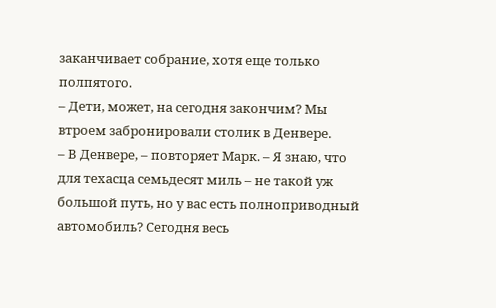заканчивает собрание, хотя еще только полпятого.
– Дети, может, на сегодня закончим? Мы втроем забронировали столик в Денвере.
– В Денвере, – повторяет Марк. – Я знаю, что для техасца семьдесят миль – не такой уж большой путь, но у вас есть полноприводный автомобиль? Сегодня весь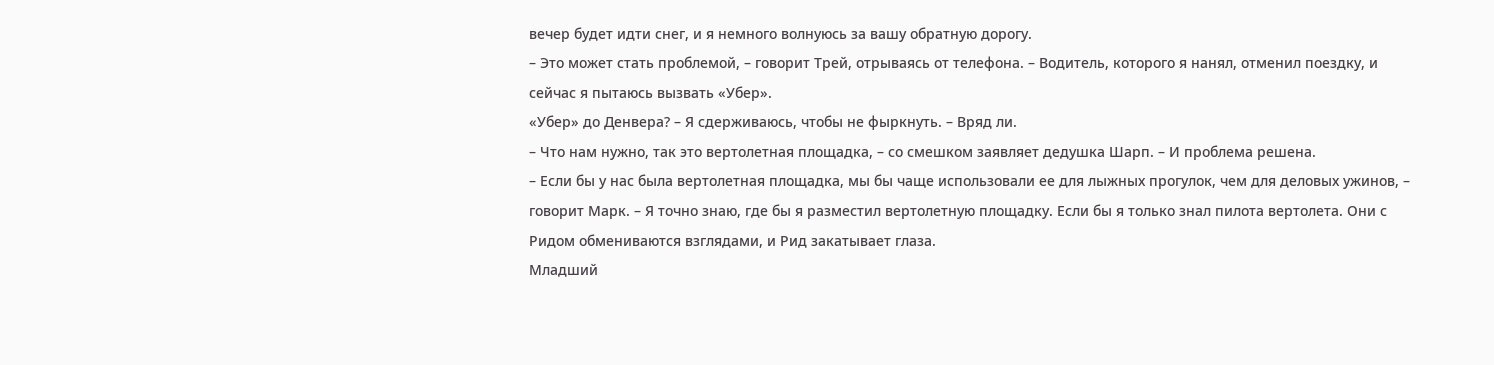вечер будет идти снег, и я немного волнуюсь за вашу обратную дорогу.
– Это может стать проблемой, – говорит Трей, отрываясь от телефона. – Водитель, которого я нанял, отменил поездку, и сейчас я пытаюсь вызвать «Убер».
«Убер» до Денвера? – Я сдерживаюсь, чтобы не фыркнуть. – Вряд ли.
– Что нам нужно, так это вертолетная площадка, – со смешком заявляет дедушка Шарп. – И проблема решена.
– Если бы у нас была вертолетная площадка, мы бы чаще использовали ее для лыжных прогулок, чем для деловых ужинов, – говорит Марк. – Я точно знаю, где бы я разместил вертолетную площадку. Если бы я только знал пилота вертолета. Они с Ридом обмениваются взглядами, и Рид закатывает глаза.
Младший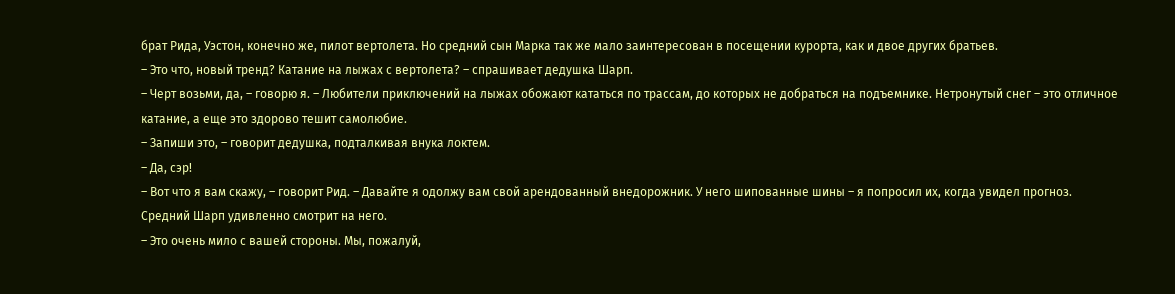брат Рида, Уэстон, конечно же, пилот вертолета. Но средний сын Марка так же мало заинтересован в посещении курорта, как и двое других братьев.
– Это что, новый тренд? Катание на лыжах с вертолета? – спрашивает дедушка Шарп.
– Черт возьми, да, – говорю я. – Любители приключений на лыжах обожают кататься по трассам, до которых не добраться на подъемнике. Нетронутый снег – это отличное катание, а еще это здорово тешит самолюбие.
– Запиши это, – говорит дедушка, подталкивая внука локтем.
– Да, сэр!
– Вот что я вам скажу, – говорит Рид. – Давайте я одолжу вам свой арендованный внедорожник. У него шипованные шины – я попросил их, когда увидел прогноз.
Средний Шарп удивленно смотрит на него.
– Это очень мило с вашей стороны. Мы, пожалуй,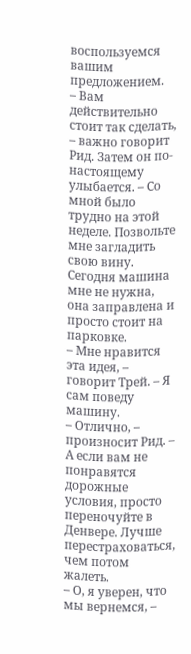воспользуемся вашим предложением.
– Вам действительно стоит так сделать, – важно говорит Рид. Затем он по-настоящему улыбается. – Со мной было трудно на этой неделе. Позвольте мне загладить свою вину. Сегодня машина мне не нужна, она заправлена и просто стоит на парковке.
– Мне нравится эта идея, – говорит Трей. – Я сам поведу машину.
– Отлично, – произносит Рид. – А если вам не понравятся дорожные условия, просто переночуйте в Денвере. Лучше перестраховаться, чем потом жалеть.
– О, я уверен, что мы вернемся, –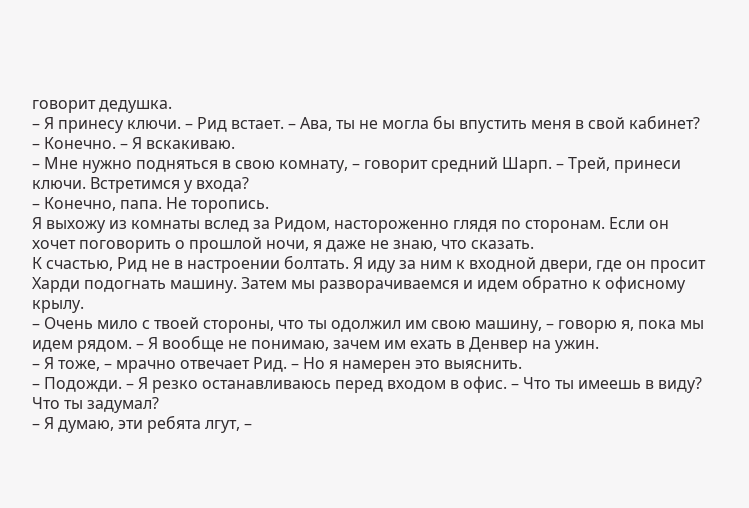говорит дедушка.
– Я принесу ключи. – Рид встает. – Ава, ты не могла бы впустить меня в свой кабинет?
– Конечно. – Я вскакиваю.
– Мне нужно подняться в свою комнату, – говорит средний Шарп. – Трей, принеси ключи. Встретимся у входа?
– Конечно, папа. Не торопись.
Я выхожу из комнаты вслед за Ридом, настороженно глядя по сторонам. Если он хочет поговорить о прошлой ночи, я даже не знаю, что сказать.
К счастью, Рид не в настроении болтать. Я иду за ним к входной двери, где он просит Харди подогнать машину. Затем мы разворачиваемся и идем обратно к офисному крылу.
– Очень мило с твоей стороны, что ты одолжил им свою машину, – говорю я, пока мы идем рядом. – Я вообще не понимаю, зачем им ехать в Денвер на ужин.
– Я тоже, – мрачно отвечает Рид. – Но я намерен это выяснить.
– Подожди. – Я резко останавливаюсь перед входом в офис. – Что ты имеешь в виду? Что ты задумал?
– Я думаю, эти ребята лгут, –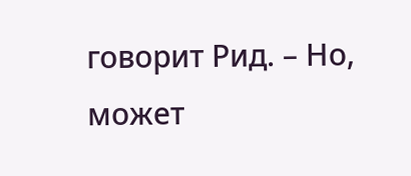говорит Рид. – Но, может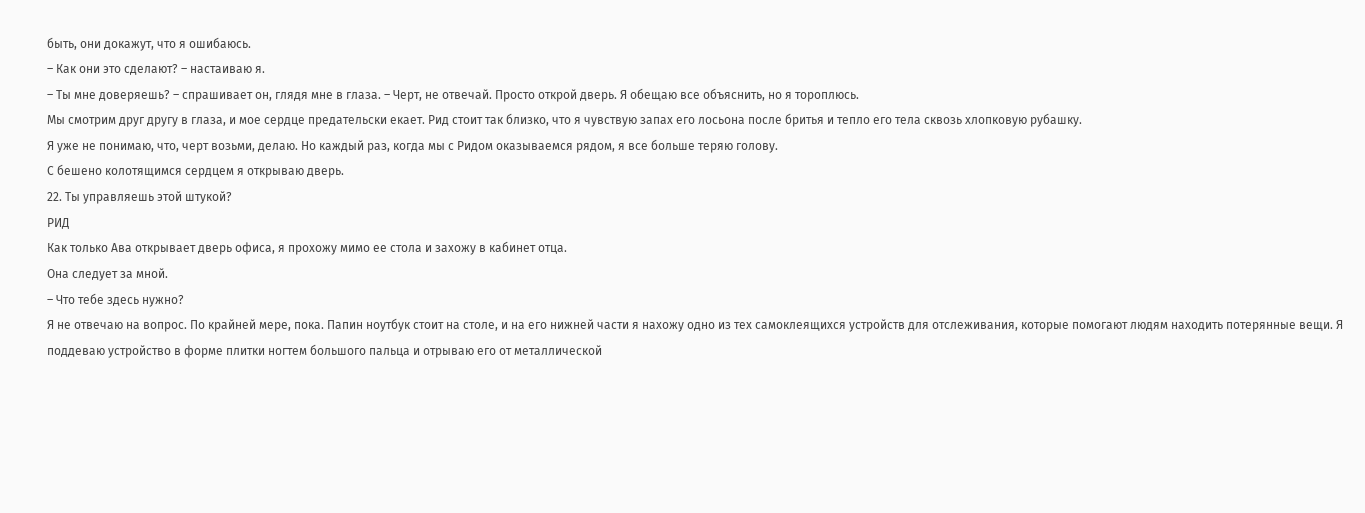быть, они докажут, что я ошибаюсь.
– Как они это сделают? – настаиваю я.
– Ты мне доверяешь? – спрашивает он, глядя мне в глаза. – Черт, не отвечай. Просто открой дверь. Я обещаю все объяснить, но я тороплюсь.
Мы смотрим друг другу в глаза, и мое сердце предательски екает. Рид стоит так близко, что я чувствую запах его лосьона после бритья и тепло его тела сквозь хлопковую рубашку.
Я уже не понимаю, что, черт возьми, делаю. Но каждый раз, когда мы с Ридом оказываемся рядом, я все больше теряю голову.
С бешено колотящимся сердцем я открываю дверь.
22. Ты управляешь этой штукой?
РИД
Как только Ава открывает дверь офиса, я прохожу мимо ее стола и захожу в кабинет отца.
Она следует за мной.
– Что тебе здесь нужно?
Я не отвечаю на вопрос. По крайней мере, пока. Папин ноутбук стоит на столе, и на его нижней части я нахожу одно из тех самоклеящихся устройств для отслеживания, которые помогают людям находить потерянные вещи. Я поддеваю устройство в форме плитки ногтем большого пальца и отрываю его от металлической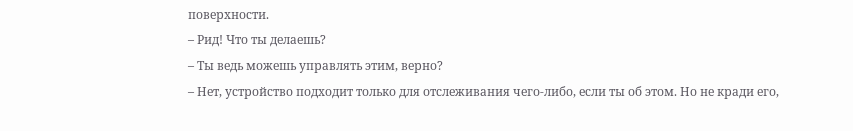поверхности.
– Рид! Что ты делаешь?
– Ты ведь можешь управлять этим, верно?
– Нет, устройство подходит только для отслеживания чего-либо, если ты об этом. Но не кради его,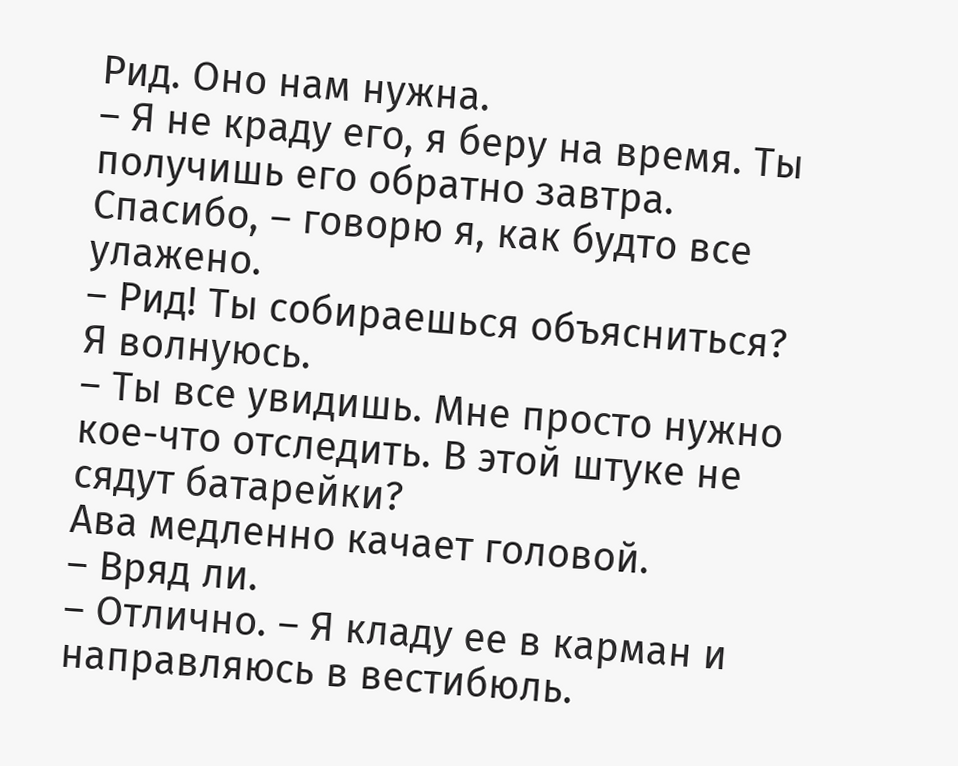Рид. Оно нам нужна.
– Я не краду его, я беру на время. Ты получишь его обратно завтра. Спасибо, – говорю я, как будто все улажено.
– Рид! Ты собираешься объясниться? Я волнуюсь.
– Ты все увидишь. Мне просто нужно кое-что отследить. В этой штуке не сядут батарейки?
Ава медленно качает головой.
– Вряд ли.
– Отлично. – Я кладу ее в карман и направляюсь в вестибюль.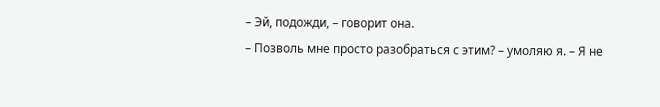– Эй, подожди, – говорит она.
– Позволь мне просто разобраться с этим? – умоляю я. – Я не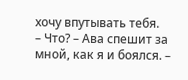хочу впутывать тебя.
– Что? – Ава спешит за мной, как я и боялся. –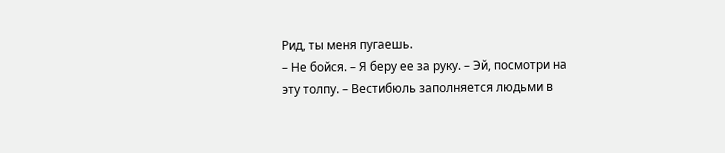Рид, ты меня пугаешь.
– Не бойся. – Я беру ее за руку. – Эй, посмотри на эту толпу. – Вестибюль заполняется людьми в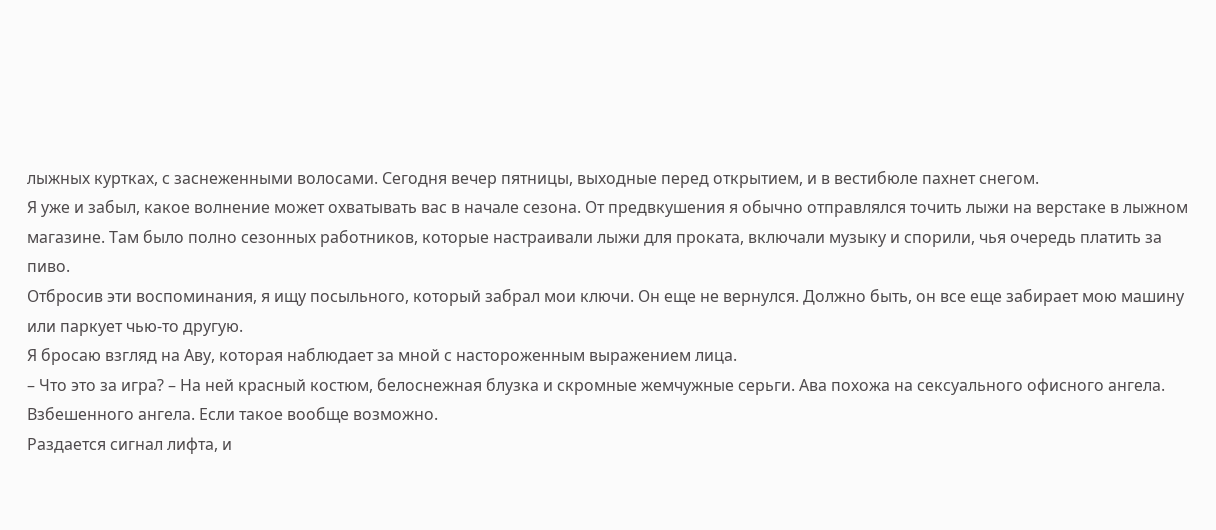лыжных куртках, с заснеженными волосами. Сегодня вечер пятницы, выходные перед открытием, и в вестибюле пахнет снегом.
Я уже и забыл, какое волнение может охватывать вас в начале сезона. От предвкушения я обычно отправлялся точить лыжи на верстаке в лыжном магазине. Там было полно сезонных работников, которые настраивали лыжи для проката, включали музыку и спорили, чья очередь платить за пиво.
Отбросив эти воспоминания, я ищу посыльного, который забрал мои ключи. Он еще не вернулся. Должно быть, он все еще забирает мою машину или паркует чью-то другую.
Я бросаю взгляд на Аву, которая наблюдает за мной с настороженным выражением лица.
– Что это за игра? – На ней красный костюм, белоснежная блузка и скромные жемчужные серьги. Ава похожа на сексуального офисного ангела.
Взбешенного ангела. Если такое вообще возможно.
Раздается сигнал лифта, и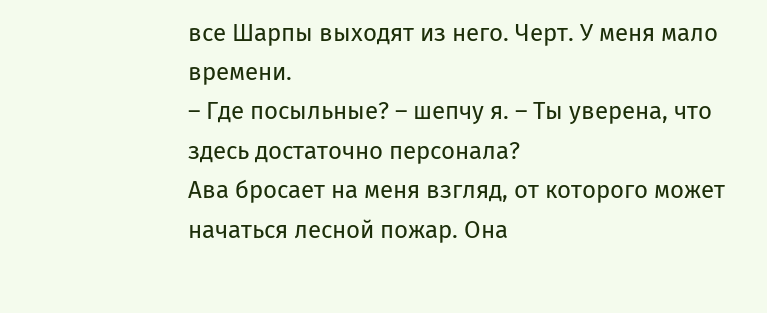все Шарпы выходят из него. Черт. У меня мало времени.
– Где посыльные? – шепчу я. – Ты уверена, что здесь достаточно персонала?
Ава бросает на меня взгляд, от которого может начаться лесной пожар. Она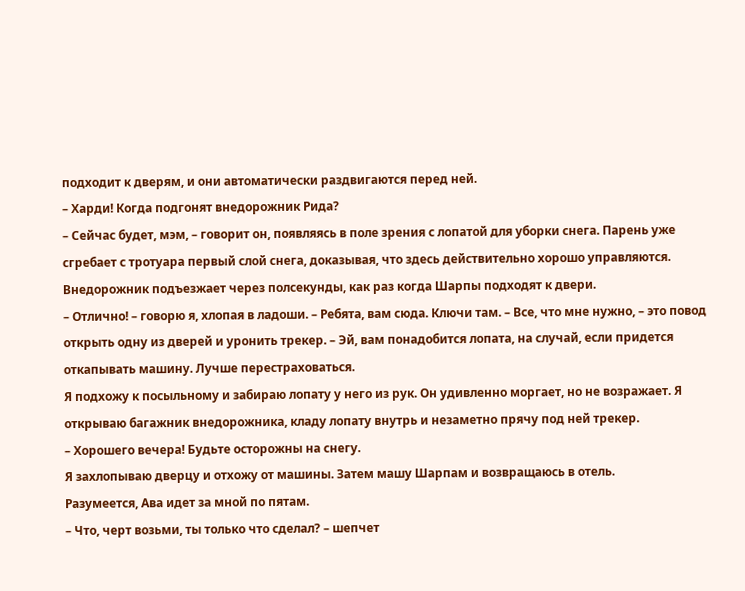подходит к дверям, и они автоматически раздвигаются перед ней.
– Харди! Когда подгонят внедорожник Рида?
– Сейчас будет, мэм, – говорит он, появляясь в поле зрения с лопатой для уборки снега. Парень уже сгребает с тротуара первый слой снега, доказывая, что здесь действительно хорошо управляются.
Внедорожник подъезжает через полсекунды, как раз когда Шарпы подходят к двери.
– Отлично! – говорю я, хлопая в ладоши. – Ребята, вам сюда. Ключи там. – Все, что мне нужно, – это повод открыть одну из дверей и уронить трекер. – Эй, вам понадобится лопата, на случай, если придется откапывать машину. Лучше перестраховаться.
Я подхожу к посыльному и забираю лопату у него из рук. Он удивленно моргает, но не возражает. Я открываю багажник внедорожника, кладу лопату внутрь и незаметно прячу под ней трекер.
– Хорошего вечера! Будьте осторожны на снегу.
Я захлопываю дверцу и отхожу от машины. Затем машу Шарпам и возвращаюсь в отель.
Разумеется, Ава идет за мной по пятам.
– Что, черт возьми, ты только что сделал? – шепчет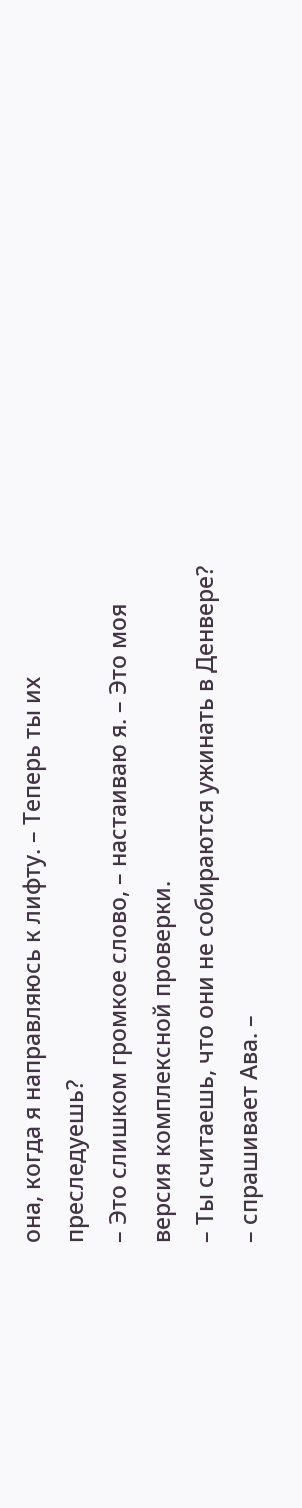она, когда я направляюсь к лифту. – Теперь ты их преследуешь?
– Это слишком громкое слово, – настаиваю я. – Это моя версия комплексной проверки.
– Ты считаешь, что они не собираются ужинать в Денвере? – спрашивает Ава. –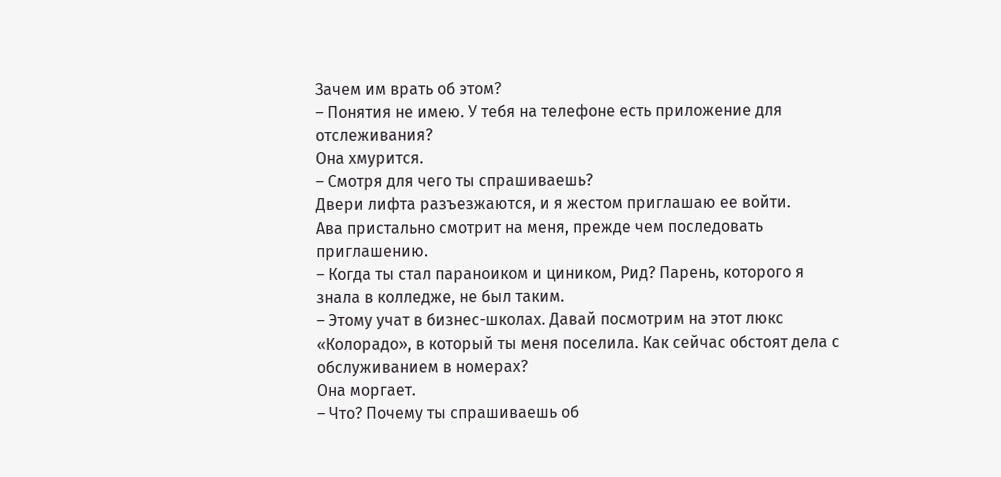Зачем им врать об этом?
– Понятия не имею. У тебя на телефоне есть приложение для отслеживания?
Она хмурится.
– Смотря для чего ты спрашиваешь?
Двери лифта разъезжаются, и я жестом приглашаю ее войти.
Ава пристально смотрит на меня, прежде чем последовать приглашению.
– Когда ты стал параноиком и циником, Рид? Парень, которого я знала в колледже, не был таким.
– Этому учат в бизнес-школах. Давай посмотрим на этот люкс «Колорадо», в который ты меня поселила. Как сейчас обстоят дела с обслуживанием в номерах?
Она моргает.
– Что? Почему ты спрашиваешь об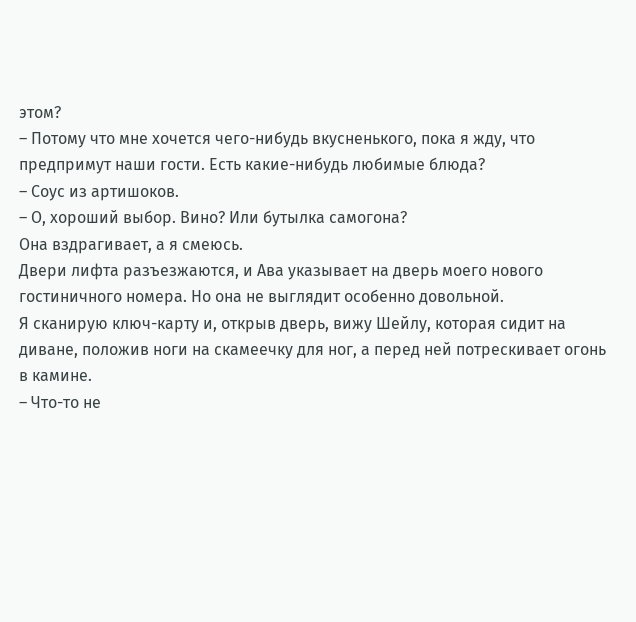этом?
– Потому что мне хочется чего-нибудь вкусненького, пока я жду, что предпримут наши гости. Есть какие-нибудь любимые блюда?
– Соус из артишоков.
– О, хороший выбор. Вино? Или бутылка самогона?
Она вздрагивает, а я смеюсь.
Двери лифта разъезжаются, и Ава указывает на дверь моего нового гостиничного номера. Но она не выглядит особенно довольной.
Я сканирую ключ-карту и, открыв дверь, вижу Шейлу, которая сидит на диване, положив ноги на скамеечку для ног, а перед ней потрескивает огонь в камине.
– Что-то не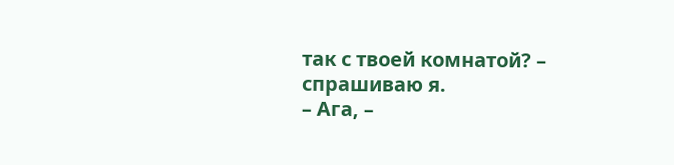так с твоей комнатой? – спрашиваю я.
– Ага, –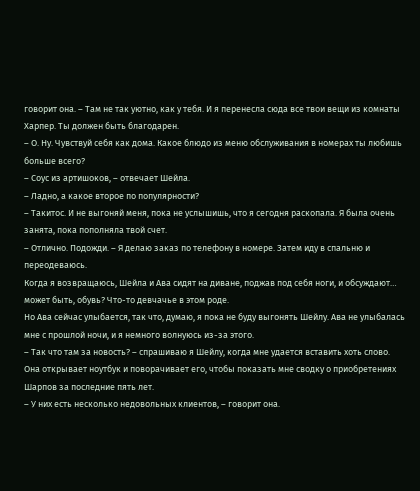говорит она. – Там не так уютно, как у тебя. И я перенесла сюда все твои вещи из комнаты Харпер. Ты должен быть благодарен.
– О. Ну. Чувствуй себя как дома. Какое блюдо из меню обслуживания в номерах ты любишь больше всего?
– Соус из артишоков, – отвечает Шейла.
– Ладно, а какое второе по популярности?
– Такитос. И не выгоняй меня, пока не услышишь, что я сегодня раскопала. Я была очень занята, пока пополняла твой счет.
– Отлично. Подожди. – Я делаю заказ по телефону в номере. Затем иду в спальню и переодеваюсь.
Когда я возвращаюсь, Шейла и Ава сидят на диване, поджав под себя ноги, и обсуждают… может быть, обувь? Что-то девчачье в этом роде.
Но Ава сейчас улыбается, так что, думаю, я пока не буду выгонять Шейлу. Ава не улыбалась мне с прошлой ночи, и я немного волнуюсь из-за этого.
– Так что там за новость? – спрашиваю я Шейлу, когда мне удается вставить хоть слово.
Она открывает ноутбук и поворачивает его, чтобы показать мне сводку о приобретениях Шарпов за последние пять лет.
– У них есть несколько недовольных клиентов, – говорит она.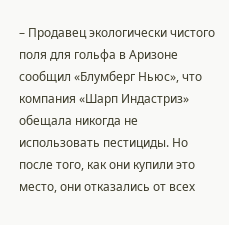– Продавец экологически чистого поля для гольфа в Аризоне сообщил «Блумберг Ньюс», что компания «Шарп Индастриз» обещала никогда не использовать пестициды. Но после того, как они купили это место, они отказались от всех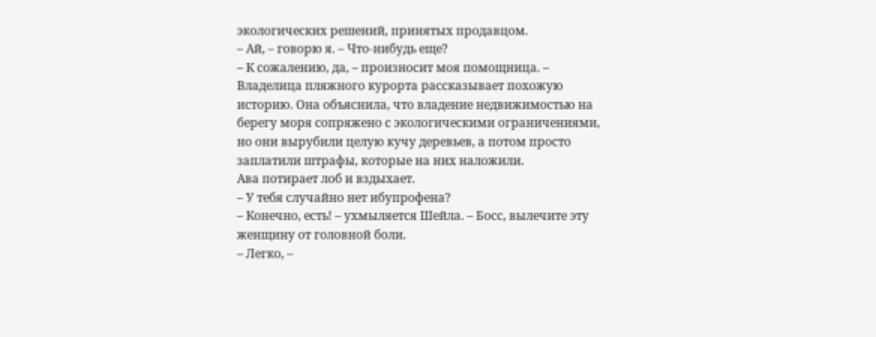экологических решений, принятых продавцом.
– Ай, – говорю я. – Что-нибудь еще?
– К сожалению, да, – произносит моя помощница. – Владелица пляжного курорта рассказывает похожую историю. Она объяснила, что владение недвижимостью на берегу моря сопряжено с экологическими ограничениями, но они вырубили целую кучу деревьев, а потом просто заплатили штрафы, которые на них наложили.
Ава потирает лоб и вздыхает.
– У тебя случайно нет ибупрофена?
– Конечно, есть! – ухмыляется Шейла. – Босс, вылечите эту женщину от головной боли.
– Легко, –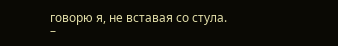говорю я, не вставая со стула.
–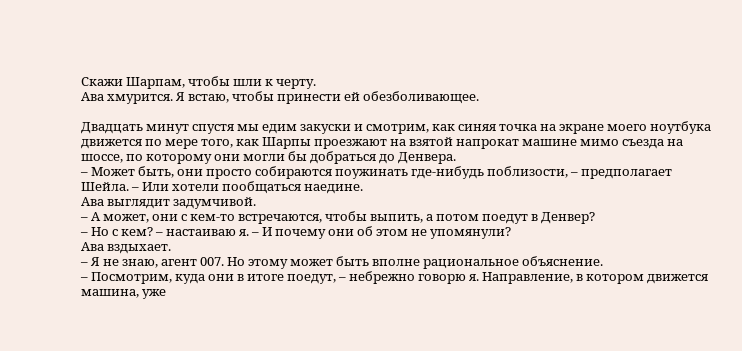Скажи Шарпам, чтобы шли к черту.
Ава хмурится. Я встаю, чтобы принести ей обезболивающее.

Двадцать минут спустя мы едим закуски и смотрим, как синяя точка на экране моего ноутбука движется по мере того, как Шарпы проезжают на взятой напрокат машине мимо съезда на шоссе, по которому они могли бы добраться до Денвера.
– Может быть, они просто собираются поужинать где-нибудь поблизости, – предполагает Шейла. – Или хотели пообщаться наедине.
Ава выглядит задумчивой.
– А может, они с кем-то встречаются, чтобы выпить, а потом поедут в Денвер?
– Но с кем? – настаиваю я. – И почему они об этом не упомянули?
Ава вздыхает.
– Я не знаю, агент 007. Но этому может быть вполне рациональное объяснение.
– Посмотрим, куда они в итоге поедут, – небрежно говорю я. Направление, в котором движется машина, уже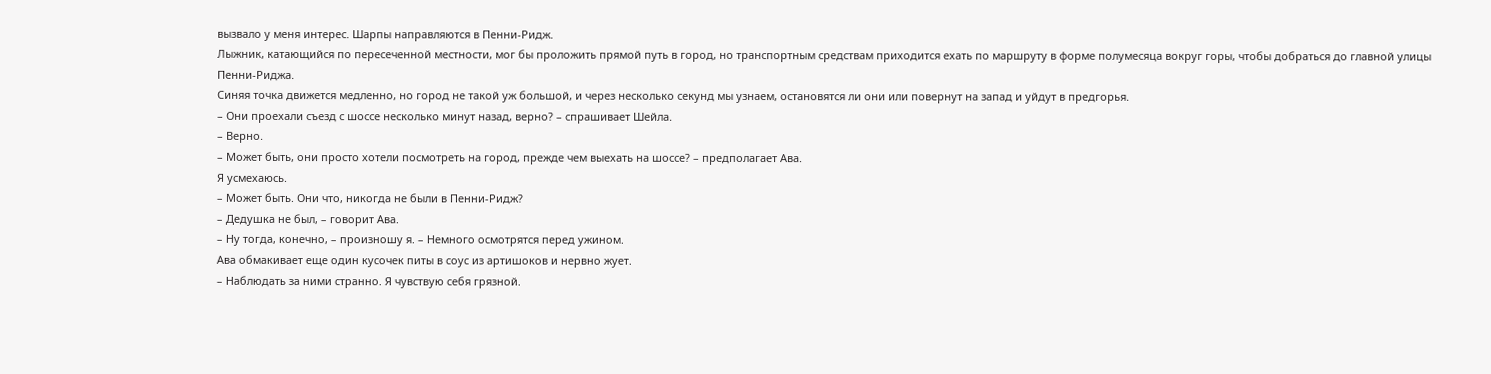вызвало у меня интерес. Шарпы направляются в Пенни-Ридж.
Лыжник, катающийся по пересеченной местности, мог бы проложить прямой путь в город, но транспортным средствам приходится ехать по маршруту в форме полумесяца вокруг горы, чтобы добраться до главной улицы Пенни-Риджа.
Синяя точка движется медленно, но город не такой уж большой, и через несколько секунд мы узнаем, остановятся ли они или повернут на запад и уйдут в предгорья.
– Они проехали съезд с шоссе несколько минут назад, верно? – спрашивает Шейла.
– Верно.
– Может быть, они просто хотели посмотреть на город, прежде чем выехать на шоссе? – предполагает Ава.
Я усмехаюсь.
– Может быть. Они что, никогда не были в Пенни-Ридж?
– Дедушка не был, – говорит Ава.
– Ну тогда, конечно, – произношу я. – Немного осмотрятся перед ужином.
Ава обмакивает еще один кусочек питы в соус из артишоков и нервно жует.
– Наблюдать за ними странно. Я чувствую себя грязной.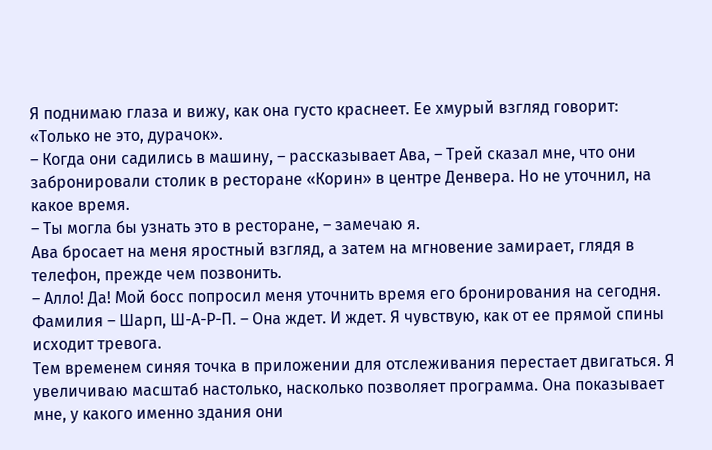Я поднимаю глаза и вижу, как она густо краснеет. Ее хмурый взгляд говорит: «Только не это, дурачок».
– Когда они садились в машину, – рассказывает Ава, – Трей сказал мне, что они забронировали столик в ресторане «Корин» в центре Денвера. Но не уточнил, на какое время.
– Ты могла бы узнать это в ресторане, – замечаю я.
Ава бросает на меня яростный взгляд, а затем на мгновение замирает, глядя в телефон, прежде чем позвонить.
– Алло! Да! Мой босс попросил меня уточнить время его бронирования на сегодня. Фамилия – Шарп, Ш-А-Р-П. – Она ждет. И ждет. Я чувствую, как от ее прямой спины исходит тревога.
Тем временем синяя точка в приложении для отслеживания перестает двигаться. Я увеличиваю масштаб настолько, насколько позволяет программа. Она показывает мне, у какого именно здания они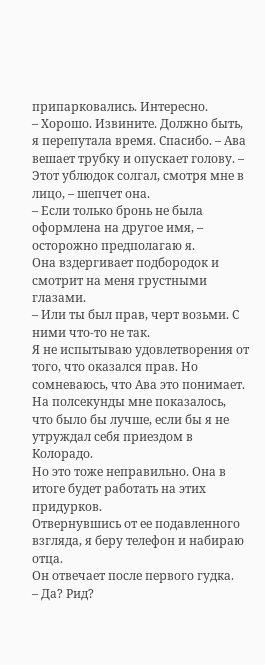припарковались. Интересно.
– Хорошо. Извините. Должно быть, я перепутала время. Спасибо. – Ава вешает трубку и опускает голову. – Этот ублюдок солгал, смотря мне в лицо, – шепчет она.
– Если только бронь не была оформлена на другое имя, – осторожно предполагаю я.
Она вздергивает подбородок и смотрит на меня грустными глазами.
– Или ты был прав, черт возьми. С ними что-то не так.
Я не испытываю удовлетворения от того, что оказался прав. Но сомневаюсь, что Ава это понимает. На полсекунды мне показалось, что было бы лучше, если бы я не утруждал себя приездом в Колорадо.
Но это тоже неправильно. Она в итоге будет работать на этих придурков.
Отвернувшись от ее подавленного взгляда, я беру телефон и набираю отца.
Он отвечает после первого гудка.
– Да? Рид?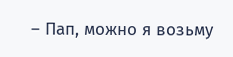– Пап, можно я возьму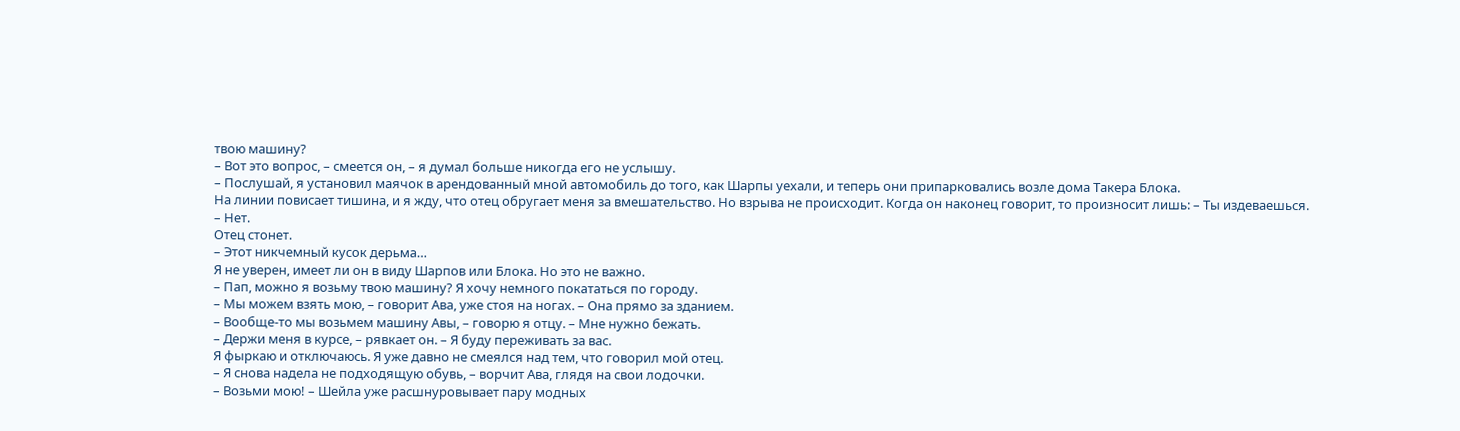твою машину?
– Вот это вопрос, – смеется он, – я думал больше никогда его не услышу.
– Послушай, я установил маячок в арендованный мной автомобиль до того, как Шарпы уехали, и теперь они припарковались возле дома Такера Блока.
На линии повисает тишина, и я жду, что отец обругает меня за вмешательство. Но взрыва не происходит. Когда он наконец говорит, то произносит лишь: – Ты издеваешься.
– Нет.
Отец стонет.
– Этот никчемный кусок дерьма…
Я не уверен, имеет ли он в виду Шарпов или Блока. Но это не важно.
– Пап, можно я возьму твою машину? Я хочу немного покататься по городу.
– Мы можем взять мою, – говорит Ава, уже стоя на ногах. – Она прямо за зданием.
– Вообще-то мы возьмем машину Авы, – говорю я отцу. – Мне нужно бежать.
– Держи меня в курсе, – рявкает он. – Я буду переживать за вас.
Я фыркаю и отключаюсь. Я уже давно не смеялся над тем, что говорил мой отец.
– Я снова надела не подходящую обувь, – ворчит Ава, глядя на свои лодочки.
– Возьми мою! – Шейла уже расшнуровывает пару модных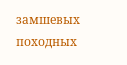замшевых походных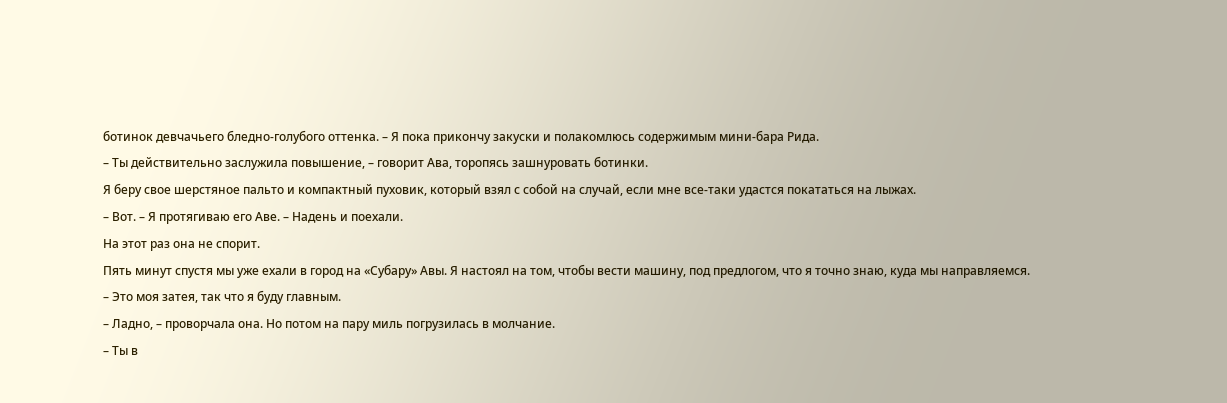ботинок девчачьего бледно-голубого оттенка. – Я пока прикончу закуски и полакомлюсь содержимым мини-бара Рида.
– Ты действительно заслужила повышение, – говорит Ава, торопясь зашнуровать ботинки.
Я беру свое шерстяное пальто и компактный пуховик, который взял с собой на случай, если мне все-таки удастся покататься на лыжах.
– Вот. – Я протягиваю его Аве. – Надень и поехали.
На этот раз она не спорит.
Пять минут спустя мы уже ехали в город на «Субару» Авы. Я настоял на том, чтобы вести машину, под предлогом, что я точно знаю, куда мы направляемся.
– Это моя затея, так что я буду главным.
– Ладно, – проворчала она. Но потом на пару миль погрузилась в молчание.
– Ты в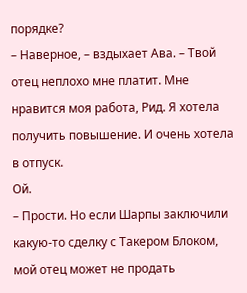порядке?
– Наверное, – вздыхает Ава. – Твой отец неплохо мне платит. Мне нравится моя работа, Рид. Я хотела получить повышение. И очень хотела в отпуск.
Ой.
– Прости. Но если Шарпы заключили какую-то сделку с Такером Блоком, мой отец может не продать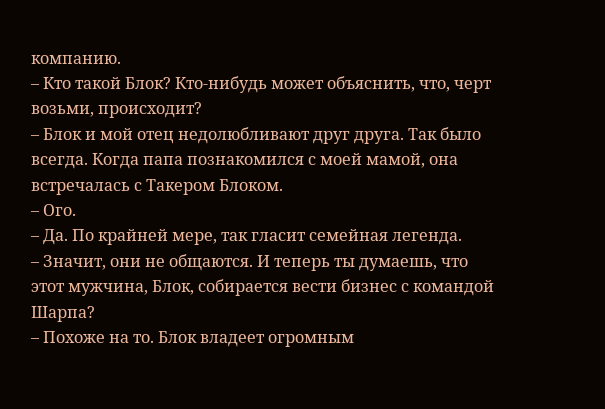компанию.
– Кто такой Блок? Кто-нибудь может объяснить, что, черт возьми, происходит?
– Блок и мой отец недолюбливают друг друга. Так было всегда. Когда папа познакомился с моей мамой, она встречалась с Такером Блоком.
– Ого.
– Да. По крайней мере, так гласит семейная легенда.
– Значит, они не общаются. И теперь ты думаешь, что этот мужчина, Блок, собирается вести бизнес с командой Шарпа?
– Похоже на то. Блок владеет огромным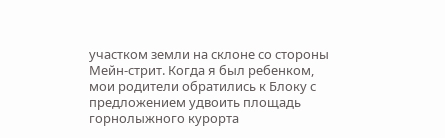участком земли на склоне со стороны Мейн-стрит. Когда я был ребенком, мои родители обратились к Блоку с предложением удвоить площадь горнолыжного курорта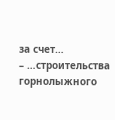за счет…
– …строительства горнолыжного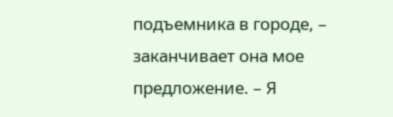подъемника в городе, – заканчивает она мое предложение. – Я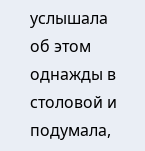услышала об этом однажды в столовой и подумала,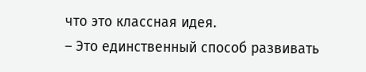что это классная идея.
– Это единственный способ развивать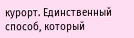курорт. Единственный способ, который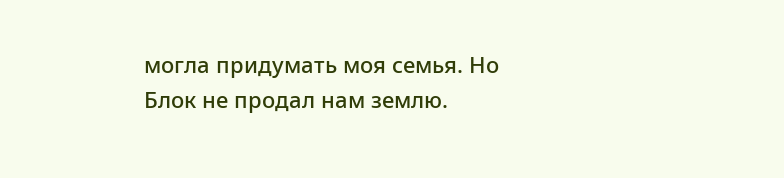могла придумать моя семья. Но Блок не продал нам землю.